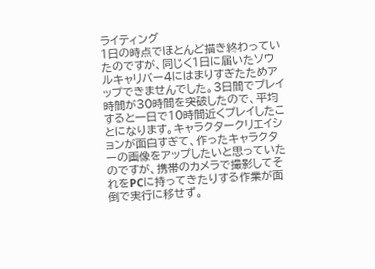ライティング
1日の時点でほとんど描き終わっていたのですが、同じく1日に届いたソウルキャリバー4にはまりすぎたためアップできませんでした。3日間でプレイ時間が30時間を突破したので、平均すると一日で10時間近くプレイしたことになります。キャラクタークリエイションが面白すぎて、作ったキャラクターの画像をアップしたいと思っていたのですが、携帯のカメラで撮影してそれをPCに持ってきたりする作業が面倒で実行に移せず。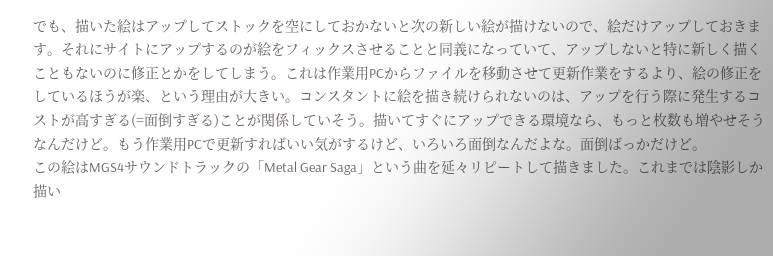でも、描いた絵はアップしてストックを空にしておかないと次の新しい絵が描けないので、絵だけアップしておきます。それにサイトにアップするのが絵をフィックスさせることと同義になっていて、アップしないと特に新しく描くこともないのに修正とかをしてしまう。これは作業用PCからファイルを移動させて更新作業をするより、絵の修正をしているほうが楽、という理由が大きい。コンスタントに絵を描き続けられないのは、アップを行う際に発生するコストが高すぎる(=面倒すぎる)ことが関係していそう。描いてすぐにアップできる環境なら、もっと枚数も増やせそうなんだけど。もう作業用PCで更新すればいい気がするけど、いろいろ面倒なんだよな。面倒ばっかだけど。
この絵はMGS4サウンドトラックの「Metal Gear Saga」という曲を延々リピートして描きました。これまでは陰影しか描い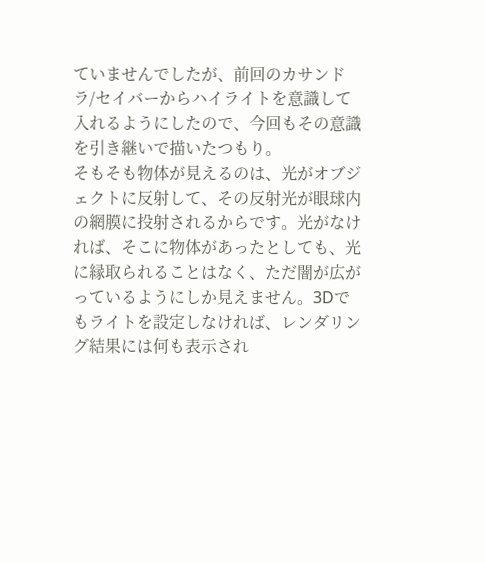ていませんでしたが、前回のカサンドラ/セイバーからハイライトを意識して入れるようにしたので、今回もその意識を引き継いで描いたつもり。
そもそも物体が見えるのは、光がオブジェクトに反射して、その反射光が眼球内の網膜に投射されるからです。光がなければ、そこに物体があったとしても、光に縁取られることはなく、ただ闇が広がっているようにしか見えません。3Dでもライトを設定しなければ、レンダリング結果には何も表示され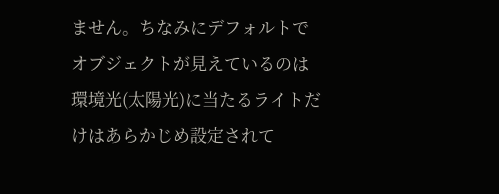ません。ちなみにデフォルトでオブジェクトが見えているのは環境光(太陽光)に当たるライトだけはあらかじめ設定されて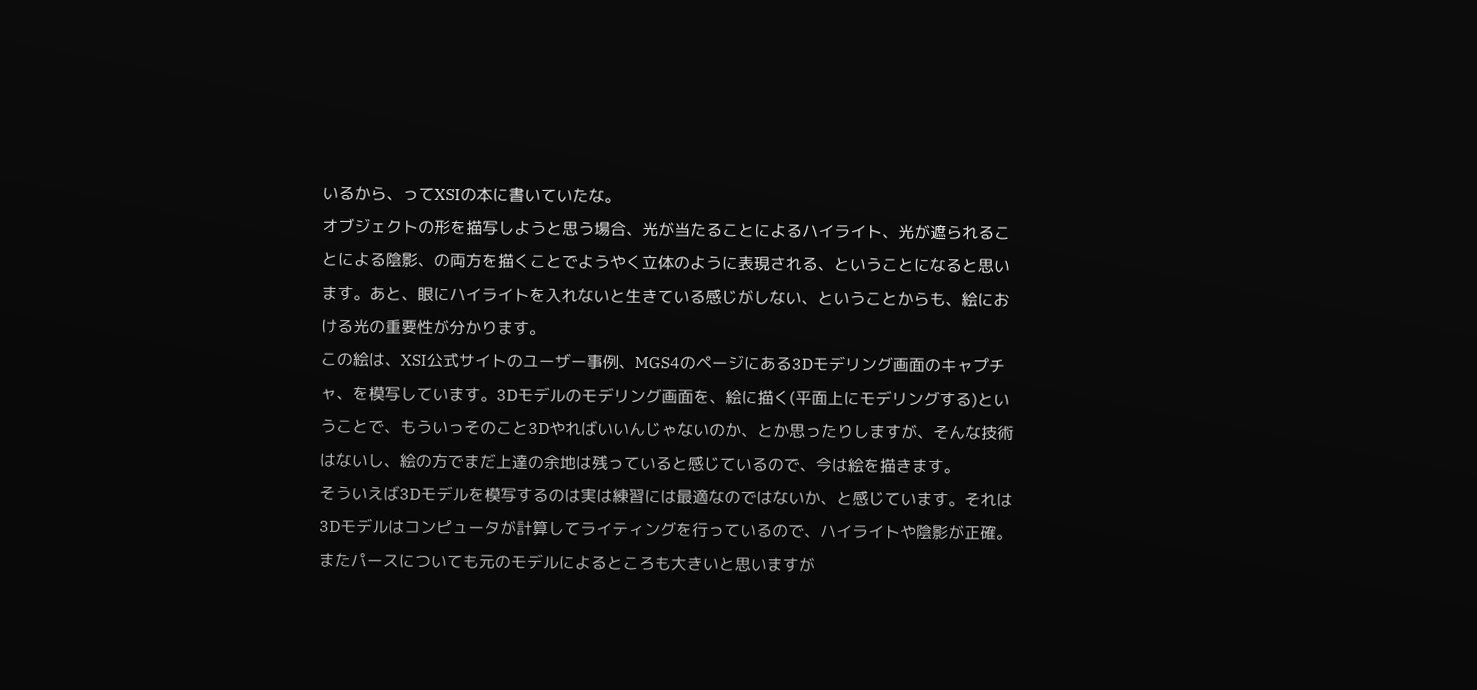いるから、ってXSIの本に書いていたな。
オブジェクトの形を描写しようと思う場合、光が当たることによるハイライト、光が遮られることによる陰影、の両方を描くことでようやく立体のように表現される、ということになると思います。あと、眼にハイライトを入れないと生きている感じがしない、ということからも、絵における光の重要性が分かります。
この絵は、XSI公式サイトのユーザー事例、MGS4のページにある3Dモデリング画面のキャプチャ、を模写しています。3Dモデルのモデリング画面を、絵に描く(平面上にモデリングする)ということで、もういっそのこと3Dやればいいんじゃないのか、とか思ったりしますが、そんな技術はないし、絵の方でまだ上達の余地は残っていると感じているので、今は絵を描きます。
そういえば3Dモデルを模写するのは実は練習には最適なのではないか、と感じています。それは3Dモデルはコンピュータが計算してライティングを行っているので、ハイライトや陰影が正確。またパースについても元のモデルによるところも大きいと思いますが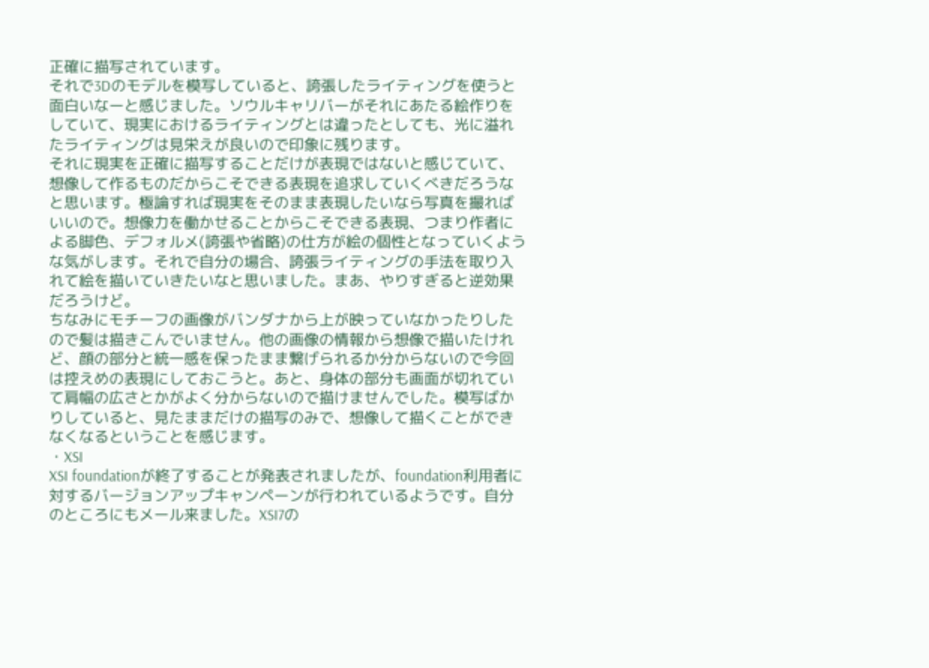正確に描写されています。
それで3Dのモデルを模写していると、誇張したライティングを使うと面白いなーと感じました。ソウルキャリバーがそれにあたる絵作りをしていて、現実におけるライティングとは違ったとしても、光に溢れたライティングは見栄えが良いので印象に残ります。
それに現実を正確に描写することだけが表現ではないと感じていて、想像して作るものだからこそできる表現を追求していくべきだろうなと思います。極論すれば現実をそのまま表現したいなら写真を撮ればいいので。想像力を働かせることからこそできる表現、つまり作者による脚色、デフォルメ(誇張や省略)の仕方が絵の個性となっていくような気がします。それで自分の場合、誇張ライティングの手法を取り入れて絵を描いていきたいなと思いました。まあ、やりすぎると逆効果だろうけど。
ちなみにモチーフの画像がバンダナから上が映っていなかったりしたので髪は描きこんでいません。他の画像の情報から想像で描いたけれど、顔の部分と統一感を保ったまま繋げられるか分からないので今回は控えめの表現にしておこうと。あと、身体の部分も画面が切れていて肩幅の広さとかがよく分からないので描けませんでした。模写ばかりしていると、見たままだけの描写のみで、想像して描くことができなくなるということを感じます。
・XSI
XSI foundationが終了することが発表されましたが、foundation利用者に対するバージョンアップキャンペーンが行われているようです。自分のところにもメール来ました。XSI7の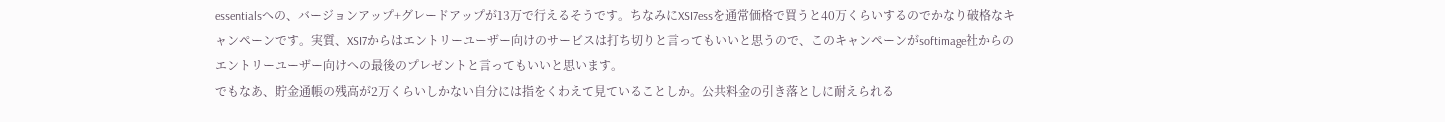essentialsへの、バージョンアップ+グレードアップが13万で行えるそうです。ちなみにXSI7essを通常価格で買うと40万くらいするのでかなり破格なキャンペーンです。実質、XSI7からはエントリーユーザー向けのサービスは打ち切りと言ってもいいと思うので、このキャンペーンがsoftimage社からのエントリーユーザー向けへの最後のプレゼントと言ってもいいと思います。
でもなあ、貯金通帳の残高が2万くらいしかない自分には指をくわえて見ていることしか。公共料金の引き落としに耐えられる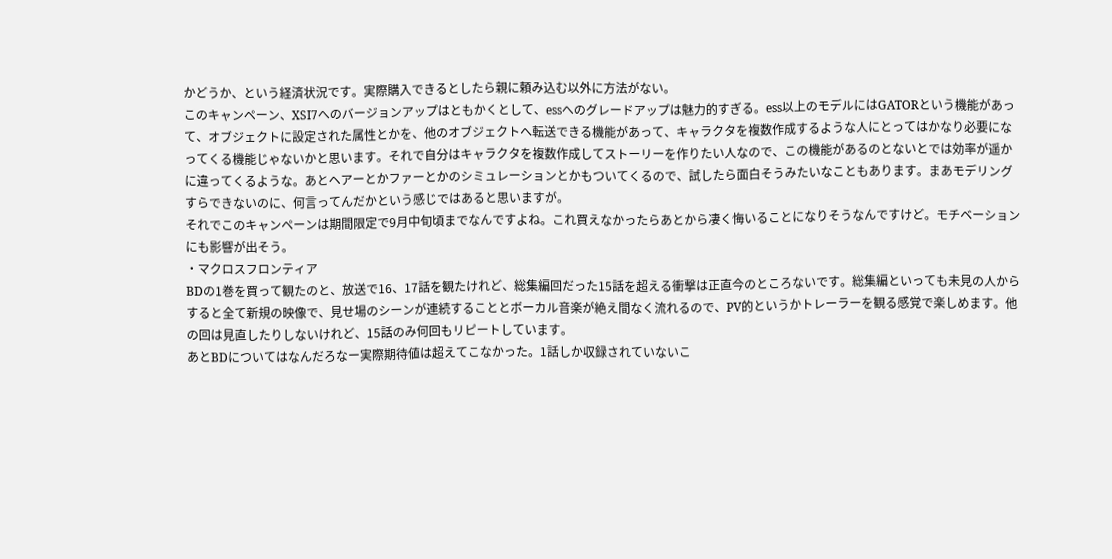かどうか、という経済状況です。実際購入できるとしたら親に頼み込む以外に方法がない。
このキャンペーン、XSI7へのバージョンアップはともかくとして、essへのグレードアップは魅力的すぎる。ess以上のモデルにはGATORという機能があって、オブジェクトに設定された属性とかを、他のオブジェクトへ転送できる機能があって、キャラクタを複数作成するような人にとってはかなり必要になってくる機能じゃないかと思います。それで自分はキャラクタを複数作成してストーリーを作りたい人なので、この機能があるのとないとでは効率が遥かに違ってくるような。あとヘアーとかファーとかのシミュレーションとかもついてくるので、試したら面白そうみたいなこともあります。まあモデリングすらできないのに、何言ってんだかという感じではあると思いますが。
それでこのキャンペーンは期間限定で9月中旬頃までなんですよね。これ買えなかったらあとから凄く悔いることになりそうなんですけど。モチベーションにも影響が出そう。
・マクロスフロンティア
BDの1巻を買って観たのと、放送で16、17話を観たけれど、総集編回だった15話を超える衝撃は正直今のところないです。総集編といっても未見の人からすると全て新規の映像で、見せ場のシーンが連続することとボーカル音楽が絶え間なく流れるので、PV的というかトレーラーを観る感覚で楽しめます。他の回は見直したりしないけれど、15話のみ何回もリピートしています。
あとBDについてはなんだろなー実際期待値は超えてこなかった。1話しか収録されていないこ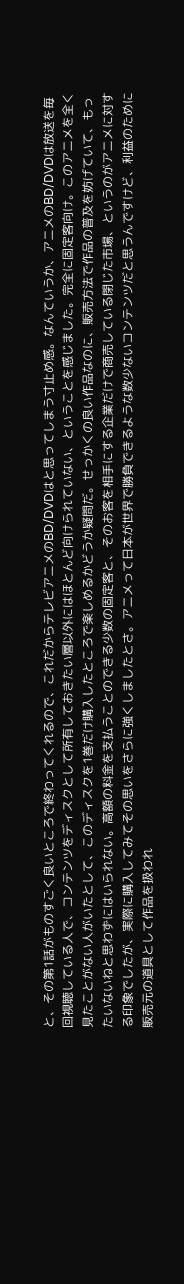と、その第1話がものすごく良いところで終わってくれるので、これだからテレビアニメのBD/DVDはと思ってしまう寸止め感。なんていうか、アニメのBD/DVDは放送を毎回視聴している人で、コンテンツをディスクとして所有しておきたい層以外にはほとんど向けられていない、ということを感じました。完全に固定客向け。このアニメを全く見たことがない人がいたとして、このディスクを1巻だけ購入したところで楽しめるかどうか疑問だ。せっかくの良い作品なのに、販売方法で作品の普及を妨げていて、もったいないねと思わずにはいられない。高額の料金を支払うことのできる少数の固定客と、そのお客を相手にする企業だけで商売している閉じた市場、というのがアニメに対する印象でしたが、実際に購入してみてその思いをさらに強くしましたとさ。アニメって日本が世界で勝負できるような数少ないコンテンツだと思うんですけど、利益のために販売元の道具として作品を扱われ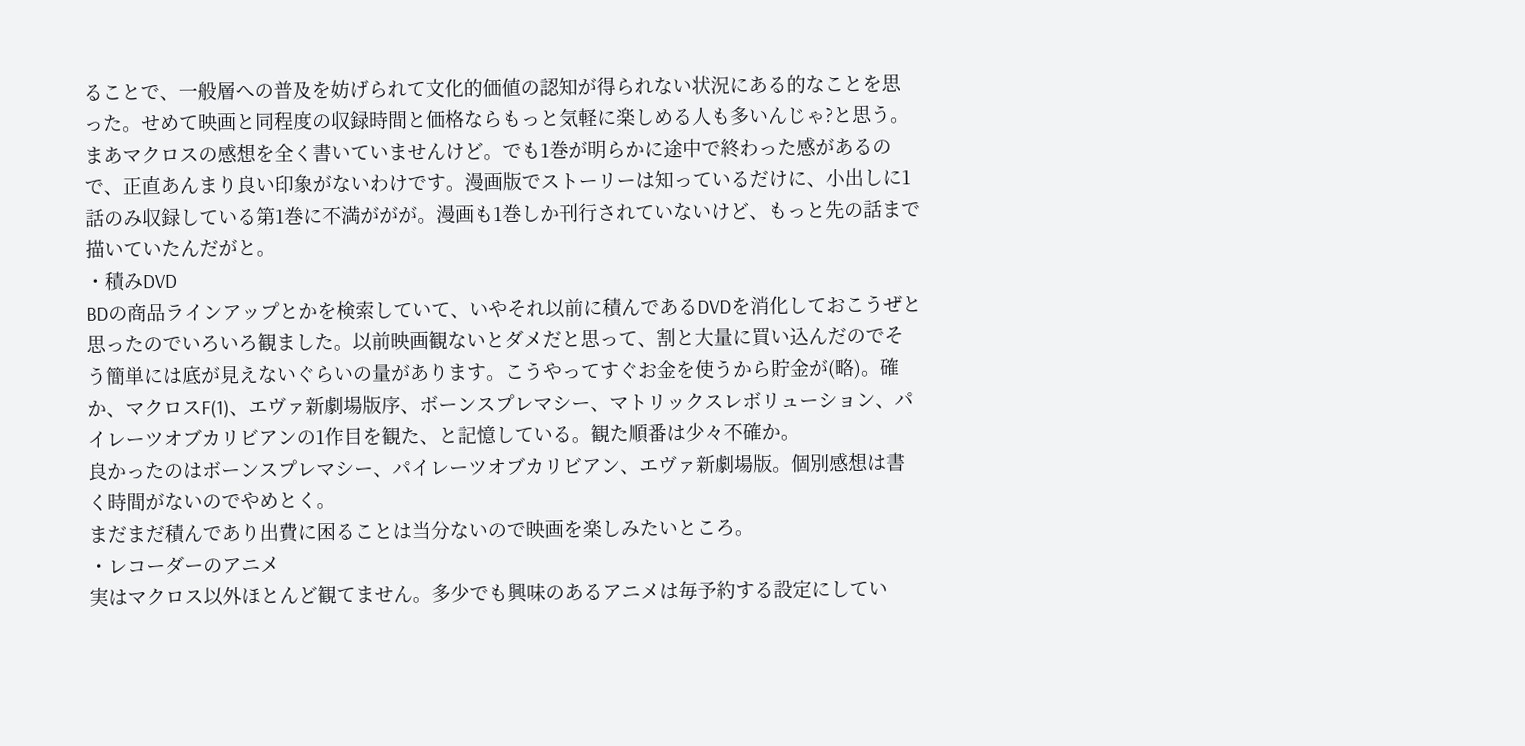ることで、一般層への普及を妨げられて文化的価値の認知が得られない状況にある的なことを思った。せめて映画と同程度の収録時間と価格ならもっと気軽に楽しめる人も多いんじゃ?と思う。
まあマクロスの感想を全く書いていませんけど。でも1巻が明らかに途中で終わった感があるので、正直あんまり良い印象がないわけです。漫画版でストーリーは知っているだけに、小出しに1話のみ収録している第1巻に不満ががが。漫画も1巻しか刊行されていないけど、もっと先の話まで描いていたんだがと。
・積みDVD
BDの商品ラインアップとかを検索していて、いやそれ以前に積んであるDVDを消化しておこうぜと思ったのでいろいろ観ました。以前映画観ないとダメだと思って、割と大量に買い込んだのでそう簡単には底が見えないぐらいの量があります。こうやってすぐお金を使うから貯金が(略)。確か、マクロスF(1)、エヴァ新劇場版序、ボーンスプレマシー、マトリックスレボリューション、パイレーツオブカリビアンの1作目を観た、と記憶している。観た順番は少々不確か。
良かったのはボーンスプレマシー、パイレーツオブカリビアン、エヴァ新劇場版。個別感想は書く時間がないのでやめとく。
まだまだ積んであり出費に困ることは当分ないので映画を楽しみたいところ。
・レコーダーのアニメ
実はマクロス以外ほとんど観てません。多少でも興味のあるアニメは毎予約する設定にしてい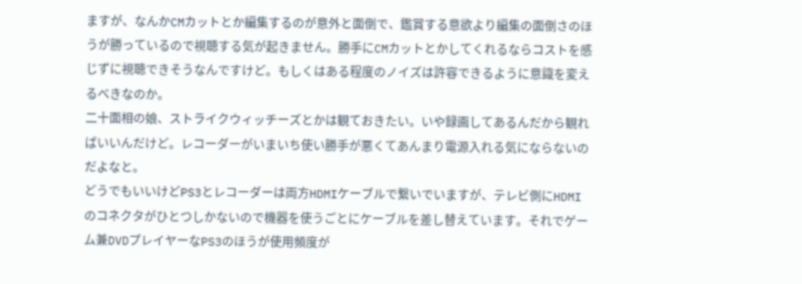ますが、なんかCMカットとか編集するのが意外と面倒で、鑑賞する意欲より編集の面倒さのほうが勝っているので視聴する気が起きません。勝手にCMカットとかしてくれるならコストを感じずに視聴できそうなんですけど。もしくはある程度のノイズは許容できるように意識を変えるべきなのか。
二十面相の娘、ストライクウィッチーズとかは観ておきたい。いや録画してあるんだから観ればいいんだけど。レコーダーがいまいち使い勝手が悪くてあんまり電源入れる気にならないのだよなと。
どうでもいいけどPS3とレコーダーは両方HDMIケーブルで繋いでいますが、テレビ側にHDMIのコネクタがひとつしかないので機器を使うごとにケーブルを差し替えています。それでゲーム兼DVDプレイヤーなPS3のほうが使用頻度が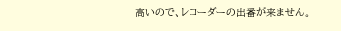高いので、レコーダーの出番が来ません。